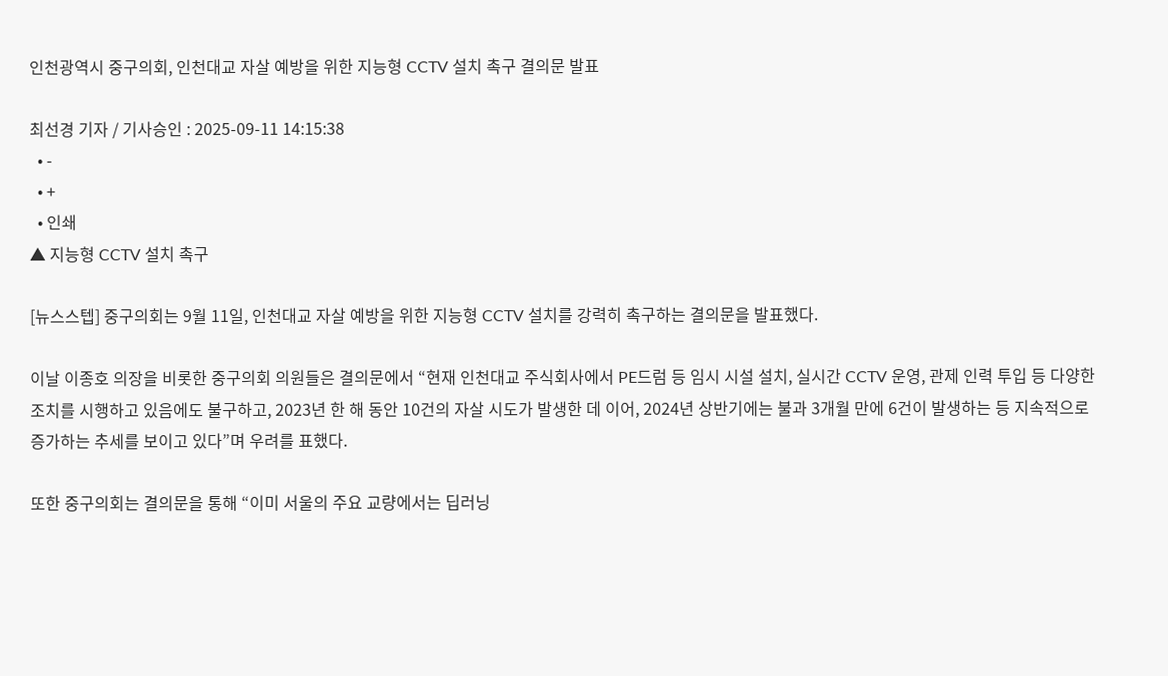인천광역시 중구의회, 인천대교 자살 예방을 위한 지능형 CCTV 설치 촉구 결의문 발표

최선경 기자 / 기사승인 : 2025-09-11 14:15:38
  • -
  • +
  • 인쇄
▲ 지능형 CCTV 설치 촉구

[뉴스스텝] 중구의회는 9월 11일, 인천대교 자살 예방을 위한 지능형 CCTV 설치를 강력히 촉구하는 결의문을 발표했다.

이날 이종호 의장을 비롯한 중구의회 의원들은 결의문에서 “현재 인천대교 주식회사에서 PE드럼 등 임시 시설 설치, 실시간 CCTV 운영, 관제 인력 투입 등 다양한 조치를 시행하고 있음에도 불구하고, 2023년 한 해 동안 10건의 자살 시도가 발생한 데 이어, 2024년 상반기에는 불과 3개월 만에 6건이 발생하는 등 지속적으로 증가하는 추세를 보이고 있다”며 우려를 표했다.

또한 중구의회는 결의문을 통해 “이미 서울의 주요 교량에서는 딥러닝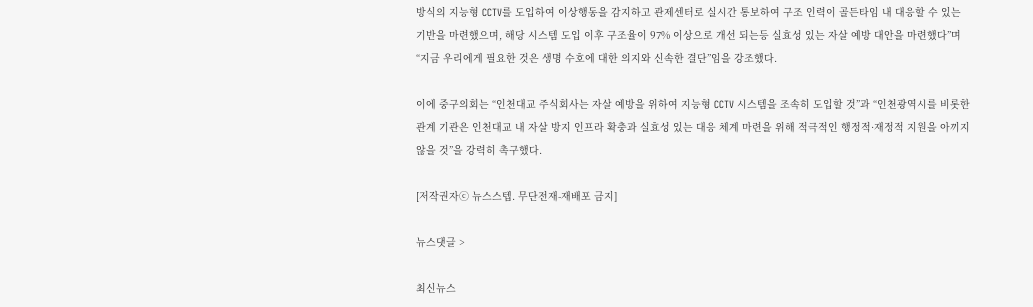방식의 지능형 CCTV를 도입하여 이상행동을 감지하고 관제센터로 실시간 통보하여 구조 인력이 골든타임 내 대응할 수 있는 기반을 마련했으며, 해당 시스템 도입 이후 구조율이 97% 이상으로 개선 되는등 실효성 있는 자살 예방 대안을 마련했다”며 “지금 우리에게 필요한 것은 생명 수호에 대한 의지와 신속한 결단”임을 강조했다.

이에 중구의회는 “인천대교 주식회사는 자살 예방을 위하여 지능형 CCTV 시스템을 조속히 도입할 것”과 “인천광역시를 비롯한 관계 기관은 인천대교 내 자살 방지 인프라 확충과 실효성 있는 대응 체계 마련을 위해 적극적인 행정적·재정적 지원을 아끼지 않을 것”을 강력히 촉구했다.

[저작권자ⓒ 뉴스스텝. 무단전재-재배포 금지]

뉴스댓글 >

최신뉴스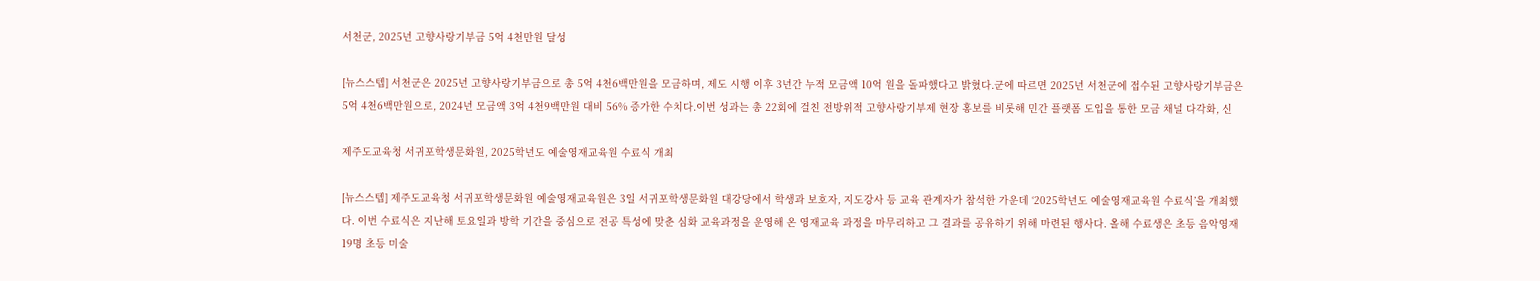서천군, 2025년 고향사랑기부금 5억 4천만원 달성

[뉴스스텝] 서천군은 2025년 고향사랑기부금으로 총 5억 4천6백만원을 모금하며, 제도 시행 이후 3년간 누적 모금액 10억 원을 돌파했다고 밝혔다.군에 따르면 2025년 서천군에 접수된 고향사랑기부금은 5억 4천6백만원으로, 2024년 모금액 3억 4천9백만원 대비 56% 증가한 수치다.이번 성과는 총 22회에 걸친 전방위적 고향사랑기부제 현장 홍보를 비롯해 민간 플랫폼 도입을 통한 모금 채널 다각화, 신

제주도교육청 서귀포학생문화원, 2025학년도 예술영재교육원 수료식 개최

[뉴스스텝] 제주도교육청 서귀포학생문화원 예술영재교육원은 3일 서귀포학생문화원 대강당에서 학생과 보호자, 지도강사 등 교육 관계자가 참석한 가운데 ‘2025학년도 예술영재교육원 수료식’을 개최했다. 이번 수료식은 지난해 토요일과 방학 기간을 중심으로 전공 특성에 맞춘 심화 교육과정을 운영해 온 영재교육 과정을 마무리하고 그 결과를 공유하기 위해 마련된 행사다. 올해 수료생은 초등 음악영재 19명 초등 미술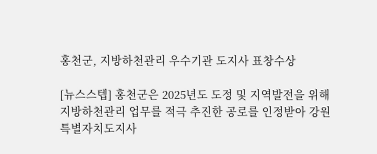홍천군, 지방하천관리 우수기관 도지사 표창수상

[뉴스스텝] 홍천군은 2025년도 도정 및 지역발전을 위해 지방하천관리 업무를 적극 추진한 공로를 인정받아 강원특별자치도지사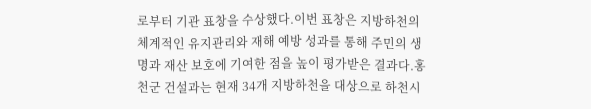로부터 기관 표창을 수상했다.이번 표창은 지방하천의 체계적인 유지관리와 재해 예방 성과를 통해 주민의 생명과 재산 보호에 기여한 점을 높이 평가받은 결과다.홍천군 건설과는 현재 34개 지방하천을 대상으로 하천시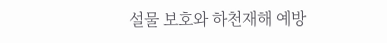설물 보호와 하천재해 예방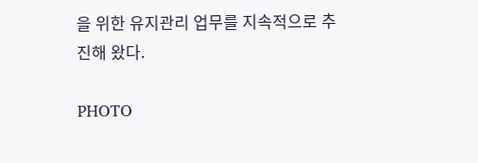을 위한 유지관리 업무를 지속적으로 추진해 왔다.

PHOTO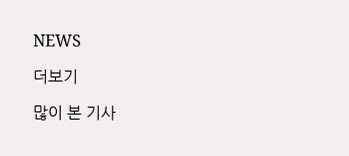NEWS

더보기

많이 본 기사